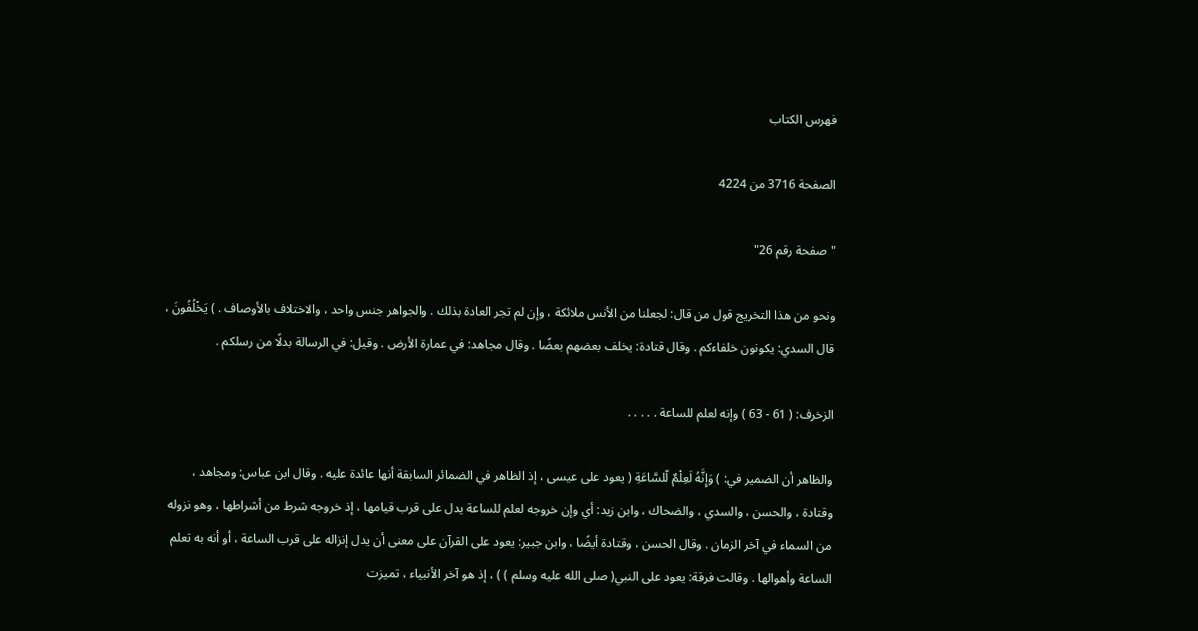فهرس الكتاب

الصفحة 3716 من 4224

"صفحة رقم 26"

ونحو من هذا التخريج قول من قال: لجعلنا من الأنس ملائكة ، وإن لم تجر العادة بذلك . والجواهر جنس واحد ، والاختلاف بالأوصاف . ) يَخْلُفُونَ ، قال السدي: يكونون خلفاءكم . وقال قتادة: يخلف بعضهم بعضًا . وقال مجاهد: في عمارة الأرض . وقيل: في الرسالة بدلًا من رسلكم .

الزخرف: ( 61 - 63 ) وإنه لعلم للساعة . . . . .

والظاهر أن الضمير في: ) وَإِنَّهُ لَعِلْمٌ لّلسَّاعَةِ ( يعود على عيسى ، إذ الظاهر في الضمائر السابقة أنها عائدة عليه . وقال ابن عباس: ومجاهد ، وقتادة ، والحسن ، والسدي ، والضحاك ، وابن زيد: أي وإن خروجه لعلم للساعة يدل على قرب قيامها ، إذ خروجه شرط من أشراطها ، وهو نزوله من السماء في آخر الزمان . وقال الحسن ، وقتادة أيضًا ، وابن جبير: يعود على القرآن على معنى أن يدل إنزاله على قرب الساعة ، أو أنه به تعلم الساعة وأهوالها . وقالت فرقة: يعود على النبي( صلى الله عليه وسلم ) ) ، إذ هو آخر الأنبياء ، تميزت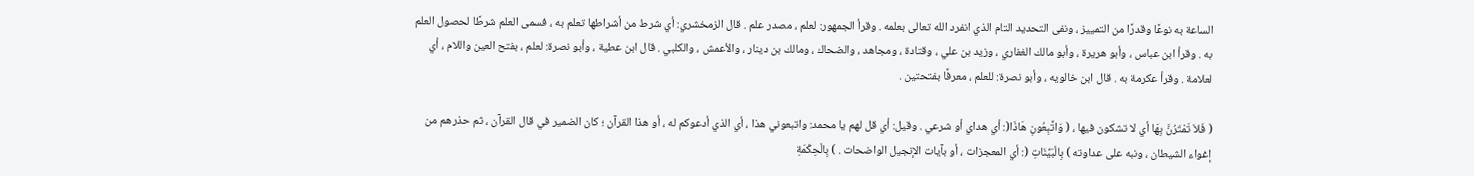الساعة به نوعًا وقدرًا من التمييز ، ونفى التحديد التام الذي انفرد الله تعالى بعلمه . وقرأ الجمهور: لعلم ، مصدر علم . قال الزمخشري: أي شرط من أشراطها تعلم به ، فسمى العلم شرطًا لحصول العلم به . وقرأ ابن عباس ، وأبو هريرة ، وأبو مالك الغفاري ، وزيد بن علي ، وقتادة ، ومجاهد ، والضحاك ، ومالك بن دينار ، والأعمش ، والكلبي . قال ابن عطية ، وأبو نصرة: لعلم ، بفتح العين واللام ، أي لعلامة . وقرأ عكرمة به . قال ابن خالويه ، وأبو نصرة: للعلم ، معرفًا بفتحتين .

( فَلاَ تَمْتَرُنَّ بِهَا أي لا تشكون فيها ، ( وَاتَّبِعُونِ هَاذَا(: أي هداي أو شرعي . وقيل: أي قل لهم يا محمد: واتبعوني هذا ، أي الذي أدعوكم له ، أو هذا القرآن ؛ كان الضمير في قال القرآن ، ثم حذرهم من إغواء الشيطان ، ونبه على عداوته ) بِالْبَيِّنَاتِ (: أي المعجزات ، أو بآيات الإنجيل الواضحات . ) بِالْحِكْمَةِ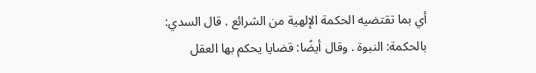أي بما تقتضيه الحكمة الإلهية من الشرائع . قال السدي: بالحكمة: النبوة . وقال أيضًا: قضايا يحكم بها العقل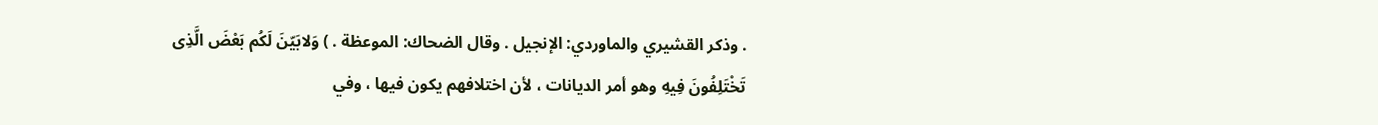. وذكر القشيري والماوردي: الإنجيل . وقال الضحاك: الموعظة . ) وَلابَيّنَ لَكُم بَعْضَ الَّذِى تَخْتَلِفُونَ فِيهِ وهو أمر الديانات ، لأن اختلافهم يكون فيها ، وفي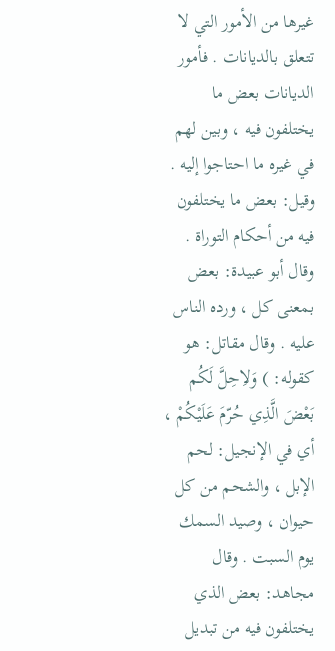غيرها من الأمور التي لا تتعلق بالديانات . فأمور الديانات بعض ما يختلفون فيه ، وبين لهم في غيره ما احتاجوا إليه . وقيل: بعض ما يختلفون فيه من أحكام التوراة . وقال أبو عبيدة: بعض بمعنى كل ، ورده الناس عليه . وقال مقاتل: هو كقوله: ) وَلاِحِلَّ لَكُم بَعْضَ الَّذِي حُرّمَ عَلَيْكُمْ ، أي في الإنجيل: لحم الإبل ، والشحم من كل حيوان ، وصيد السمك يوم السبت . وقال مجاهد: بعض الذي يختلفون فيه من تبديل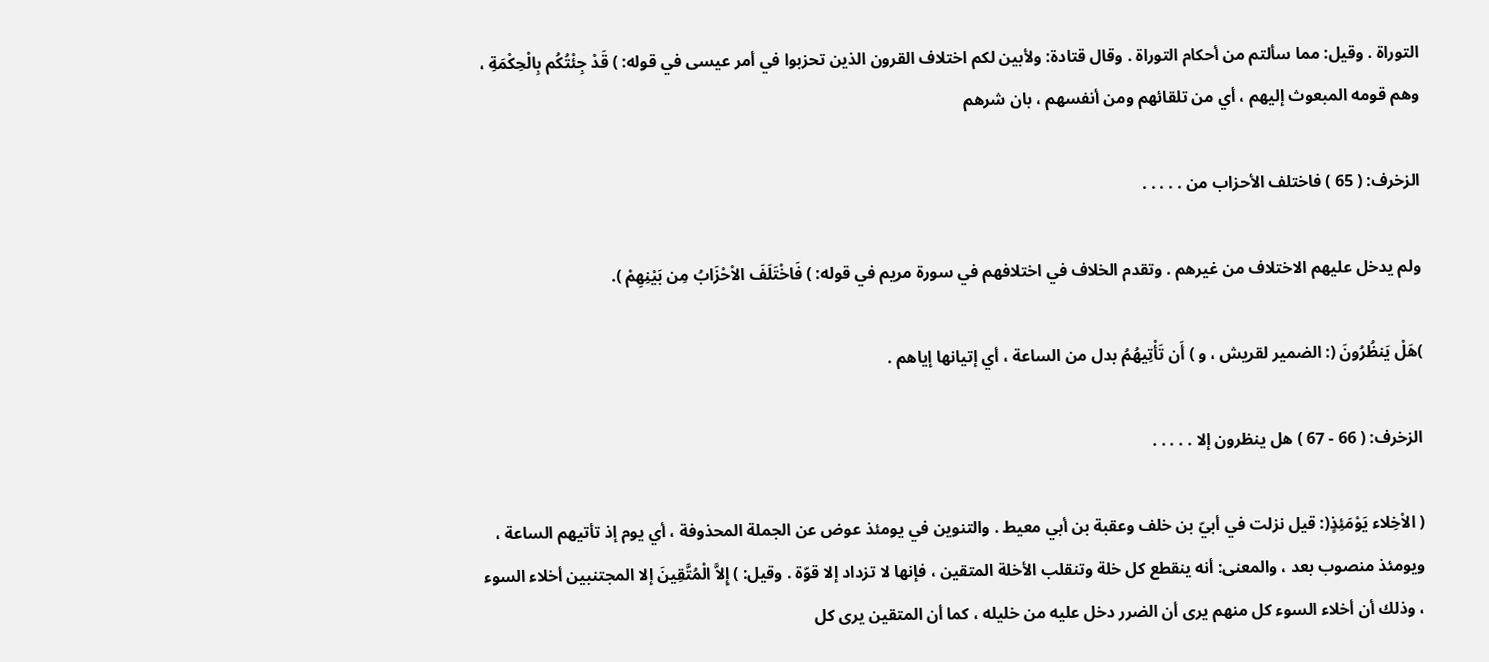التوراة . وقيل: مما سألتم من أحكام التوراة . وقال قتادة: ولأبين لكم اختلاف القرون الذين تحزبوا في أمر عيسى في قوله: ) قَدْ جِئْتُكُم بِالْحِكْمَةِ ، وهم قومه المبعوث إليهم ، أي من تلقائهم ومن أنفسهم ، بان شرهم

الزخرف: ( 65 ) فاختلف الأحزاب من . . . . .

ولم يدخل عليهم الاختلاف من غيرهم . وتقدم الخلاف في اختلافهم في سورة مريم في قوله: ) فَاخْتَلَفَ الاْحْزَابُ مِن بَيْنِهِمْ ).

)هَلْ يَنظُرُونَ (: الضمير لقريش ، و ) أَن تَأْتِيهُمُ بدل من الساعة ، أي إتيانها إياهم .

الزخرف: ( 66 - 67 ) هل ينظرون إلا . . . . .

( الاْخِلاء يَوْمَئِذٍ(: قيل نزلت في أبيّ بن خلف وعقبة بن أبي معيط . والتنوين في يومئذ عوض عن الجملة المحذوفة ، أي يوم إذ تأتيهم الساعة ، ويومئذ منصوب بعد ، والمعنى: أنه ينقطع كل خلة وتنقلب الأخلة المتقين ، فإنها لا تزداد إلا قوّة . وقيل: ) إِلاَّ الْمُتَّقِينَ إلا المجتنبين أخلاء السوء ، وذلك أن أخلاء السوء كل منهم يرى أن الضرر دخل عليه من خليله ، كما أن المتقين يرى كل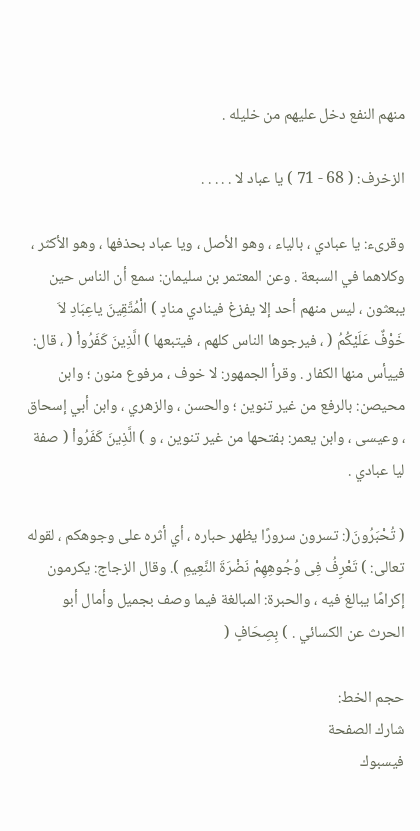منهم النفع دخل عليهم من خليله .

الزخرف: ( 68 - 71 ) يا عباد لا . . . . .

وقرىء: يا عبادي ، بالياء ، وهو الأصل ، ويا عباد بحذفها ، وهو الأكثر ، وكلاهما في السبعة . وعن المعتمر بن سليمان: سمع أن الناس حين يبعثون ، ليس منهم أحد إلا يفزغ فينادي منادٍ ) الْمُتَّقِينَ ياعِبَادِ لاَ خَوْفٌ عَلَيْكُمُ ( ، فيرجوها الناس كلهم ، فيتبعها ) الَّذِينَ كَفَرُواْ ( ، قال: فييأس منها الكفار . وقرأ الجمهور: لا خوف ، مرفوع منون ؛ وابن محيصن: بالرفع من غير تنوين ؛ والحسن ، والزهري ، وابن أبي إسحاق ، وعيسى ، وابن يعمر: بفتحها من غير تنوين ، و ) الَّذِينَ كَفَرُواْ ( صفة ليا عبادي .

( تُحْبَرُونَ(: تسرون سرورًا يظهر حباره ، أي أثره على وجوهكم ، لقوله تعالى: ) تَعْرِفُ فِى وُجُوهِهِمْ نَضْرَةَ النَّعِيمِ ). وقال الزجاج: يكرمون إكرامًا يبالغ فيه ، والحبرة: المبالغة فيما وصف بجميل وأمال أبو الحرث عن الكسائي . ) بِصِحَافٍ (

حجم الخط:
شارك الصفحة
فيسبوك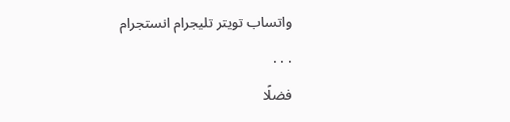واتساب تويتر تليجرام انستجرام
. . .
فضلًا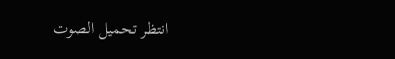انتظر تحميل الصوت